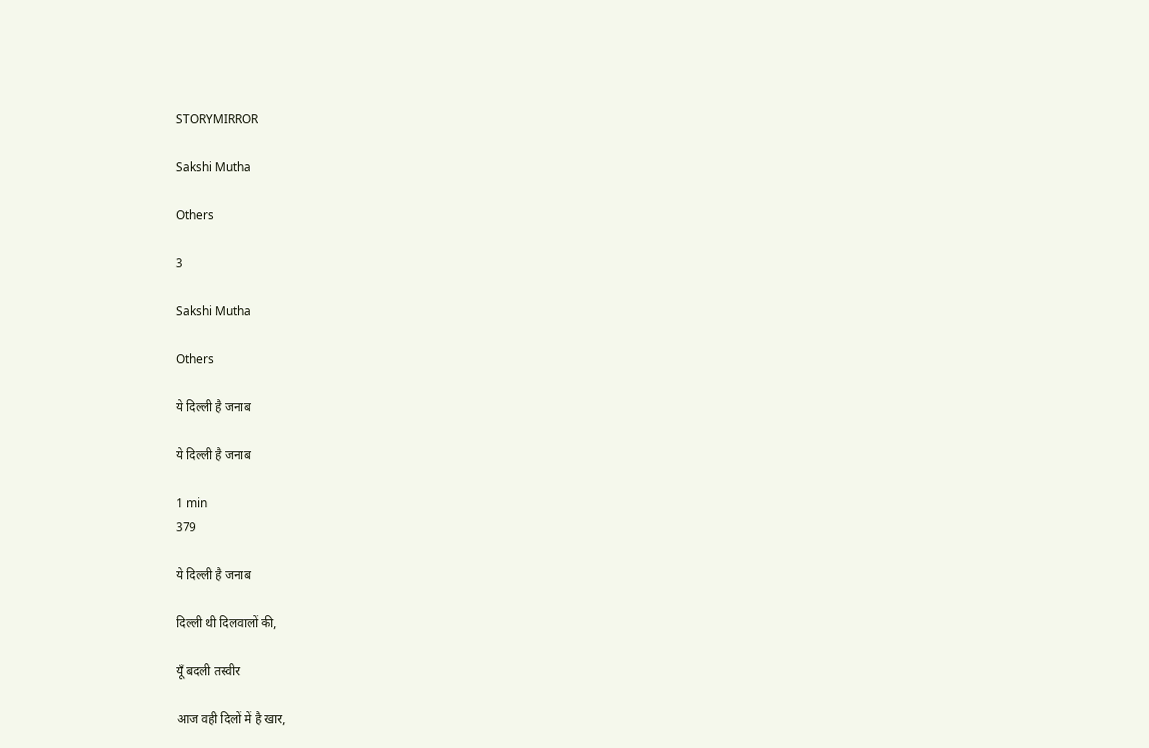STORYMIRROR

Sakshi Mutha

Others

3

Sakshi Mutha

Others

ये दिल्ली है जनाब

ये दिल्ली है जनाब

1 min
379

ये दिल्ली है जनाब

दिल्ली थी दिलवालों की,

यूँ बदली तस्वीर

आज वही दिलों में है खार,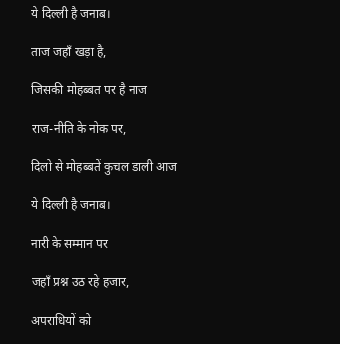ये दिल्ली है जनाब।

ताज जहाँ खड़ा है,

जिसकी मोहब्बत पर है नाज

राज-नीति के नोक पर,

दिलो से मोहब्बतें कुचल डाली आज

ये दिल्ली है जनाब।

नारी के सम्मान पर

जहाँ प्रश्न उठ रहे हजार,

अपराधियों को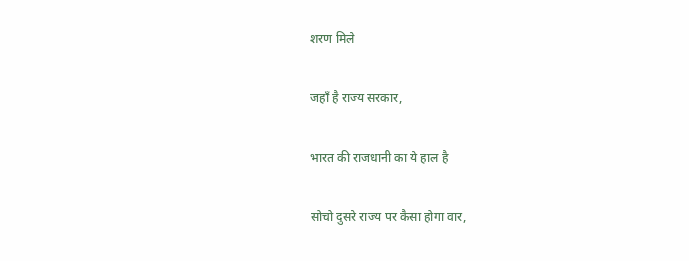शरण मिले

जहाँ है राज्य सरकार,

भारत की राजधानी का ये हाल है

सोचो दुसरे राज्य पर कैसा होगा वार,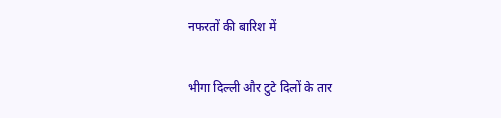नफरतों की बारिश में

भीगा दिल्ली और टुटे दिलों के तार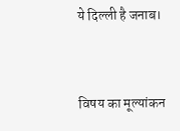ये दिल्ली है जनाब।


विषय का मूल्यांकन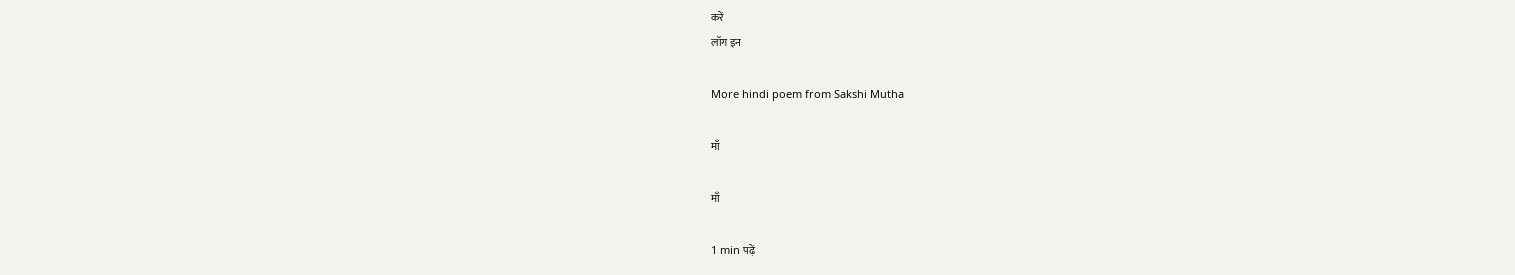करें
लॉग इन

More hindi poem from Sakshi Mutha

माँ

माँ

1 min पढ़ें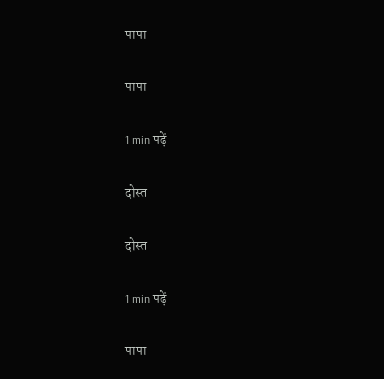पापा

पापा

1 min पढ़ें

दोस्त

दोस्त

1 min पढ़ें

पापा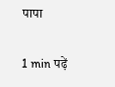पापा

1 min पढ़ें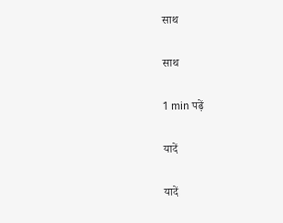साथ

साथ

1 min पढ़ें

यादें

यादें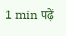1 min पढ़ें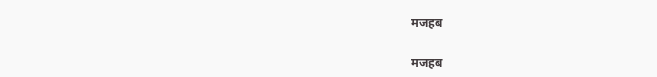मजहब

मजहब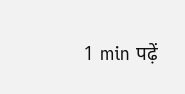1 min पढ़ें